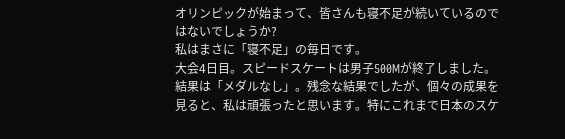オリンピックが始まって、皆さんも寝不足が続いているのではないでしょうか?
私はまさに「寝不足」の毎日です。
大会4日目。スピードスケートは男子500Mが終了しました。
結果は「メダルなし」。残念な結果でしたが、個々の成果を見ると、私は頑張ったと思います。特にこれまで日本のスケ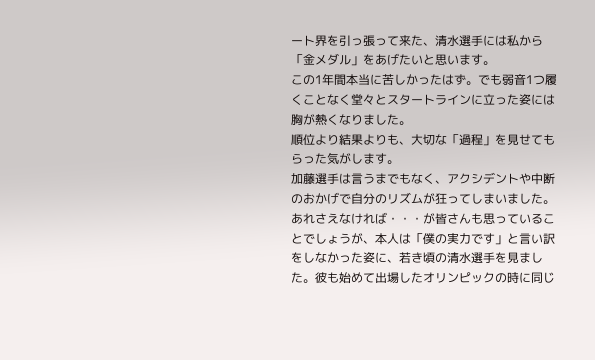ート界を引っ張って来た、清水選手には私から「金メダル」をあげたいと思います。
この1年間本当に苦しかったはず。でも弱音1つ履くことなく堂々とスタートラインに立った姿には胸が熱くなりました。
順位より結果よりも、大切な「過程」を見せてもらった気がします。
加藤選手は言うまでもなく、アクシデントや中断のおかげで自分のリズムが狂ってしまいました。
あれさえなければ・・・が皆さんも思っていることでしょうが、本人は「僕の実力です」と言い訳をしなかった姿に、若き頃の清水選手を見ました。彼も始めて出場したオリンピックの時に同じ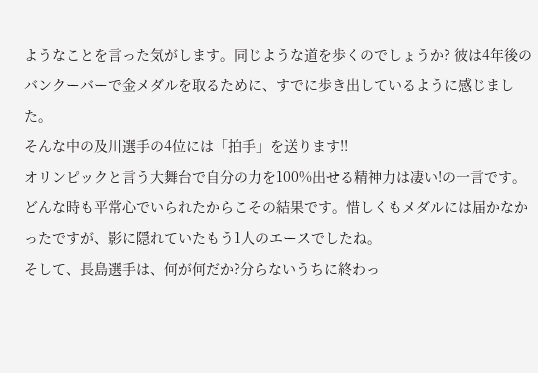ようなことを言った気がします。同じような道を歩くのでしょうか? 彼は4年後のバンクーバーで金メダルを取るために、すでに歩き出しているように感じました。
そんな中の及川選手の4位には「拍手」を送ります!!
オリンピックと言う大舞台で自分の力を100%出せる精神力は凄い!の一言です。どんな時も平常心でいられたからこその結果です。惜しくもメダルには届かなかったですが、影に隠れていたもう1人のエースでしたね。
そして、長島選手は、何が何だか?分らないうちに終わっ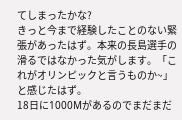てしまったかな?
きっと今まで経験したことのない緊張があったはず。本来の長島選手の滑るではなかった気がします。「これがオリンピックと言うものか~」と感じたはず。
18日に1000Mがあるのでまだまだ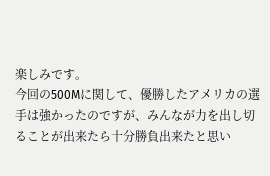楽しみです。
今回の500Mに関して、優勝したアメリカの選手は強かったのですが、みんなが力を出し切ることが出来たら十分勝負出来たと思い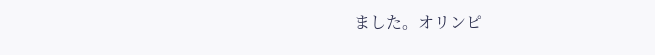ました。オリンピ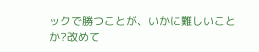ックで勝つことが、いかに難しいことか?改めて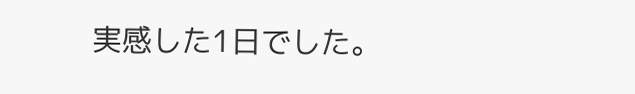実感した1日でした。